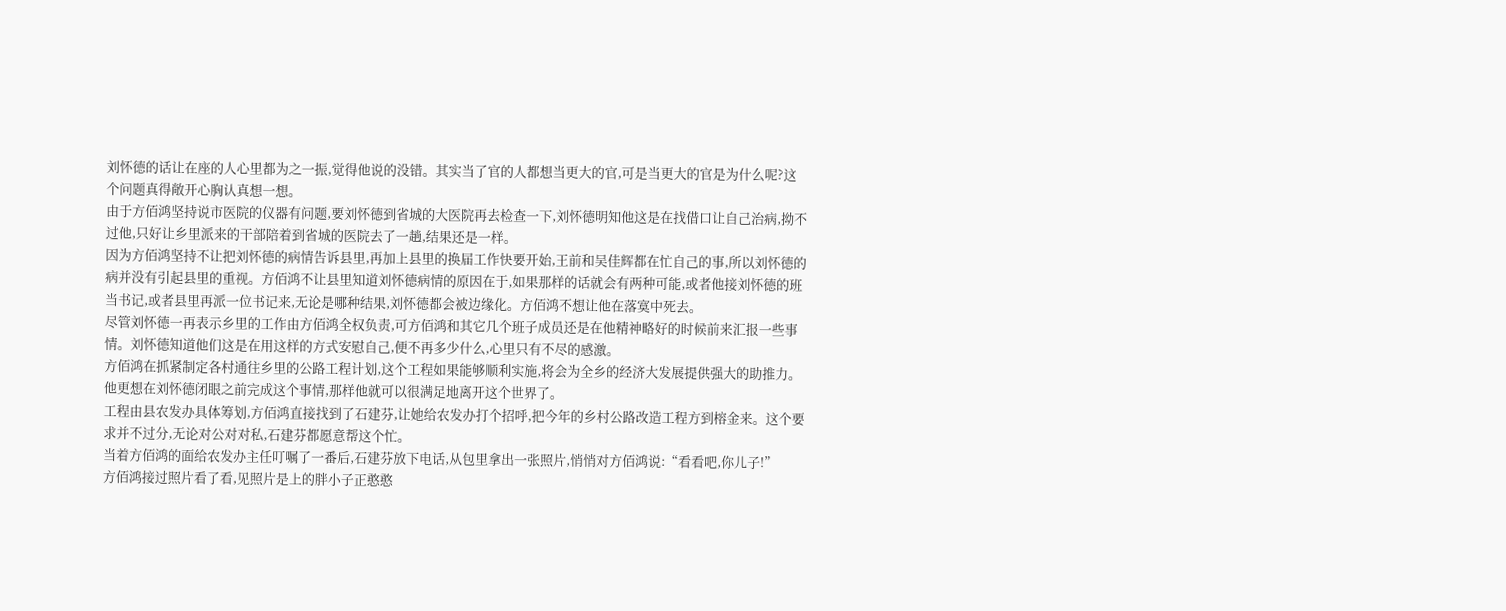刘怀德的话让在座的人心里都为之一振,觉得他说的没错。其实当了官的人都想当更大的官,可是当更大的官是为什么呢?这个问题真得敞开心胸认真想一想。
由于方佰鸿坚持说市医院的仪器有问题,要刘怀德到省城的大医院再去检查一下,刘怀德明知他这是在找借口让自己治病,拗不过他,只好让乡里派来的干部陪着到省城的医院去了一趟,结果还是一样。
因为方佰鸿坚持不让把刘怀德的病情告诉县里,再加上县里的换届工作快要开始,王前和吴佳辉都在忙自己的事,所以刘怀德的病并没有引起县里的重视。方佰鸿不让县里知道刘怀德病情的原因在于,如果那样的话就会有两种可能,或者他接刘怀德的班当书记,或者县里再派一位书记来,无论是哪种结果,刘怀德都会被边缘化。方佰鸿不想让他在落寞中死去。
尽管刘怀德一再表示乡里的工作由方佰鸿全权负责,可方佰鸿和其它几个班子成员还是在他精神略好的时候前来汇报一些事情。刘怀德知道他们这是在用这样的方式安慰自己,便不再多少什么,心里只有不尽的感激。
方佰鸿在抓紧制定各村通往乡里的公路工程计划,这个工程如果能够顺利实施,将会为全乡的经济大发展提供强大的助推力。他更想在刘怀德闭眼之前完成这个事情,那样他就可以很满足地离开这个世界了。
工程由县农发办具体筹划,方佰鸿直接找到了石建芬,让她给农发办打个招呼,把今年的乡村公路改造工程方到榕金来。这个要求并不过分,无论对公对对私,石建芬都愿意帮这个忙。
当着方佰鸿的面给农发办主任叮嘱了一番后,石建芬放下电话,从包里拿出一张照片,悄悄对方佰鸿说:“看看吧,你儿子!”
方佰鸿接过照片看了看,见照片是上的胖小子正憨憨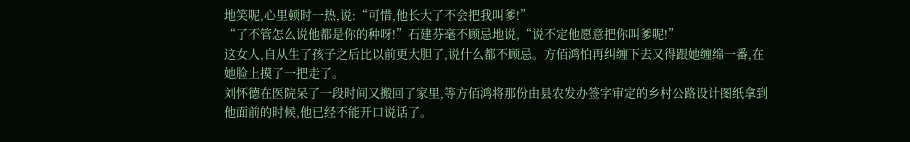地笑呢,心里顿时一热,说:“可惜,他长大了不会把我叫爹!”
“了不管怎么说他都是你的种呀!”石建芬毫不顾忌地说,“说不定他愿意把你叫爹呢!”
这女人,自从生了孩子之后比以前更大胆了,说什么都不顾忌。方佰鸿怕再纠缠下去又得跟她缠绵一番,在她脸上摸了一把走了。
刘怀德在医院呆了一段时间又搬回了家里,等方佰鸿将那份由县农发办签字审定的乡村公路设计图纸拿到他面前的时候,他已经不能开口说话了。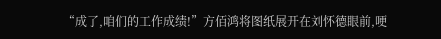“成了,咱们的工作成绩!”方佰鸿将图纸展开在刘怀德眼前,哽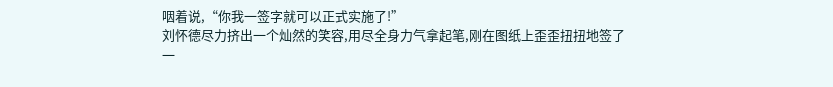咽着说,“你我一签字就可以正式实施了!”
刘怀德尽力挤出一个灿然的笑容,用尽全身力气拿起笔,刚在图纸上歪歪扭扭地签了一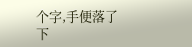个字,手便落了下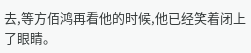去,等方佰鸿再看他的时候,他已经笑着闭上了眼睛。